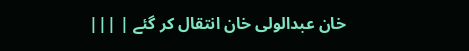خان عبدالولی خان انتقال کر گئے | |||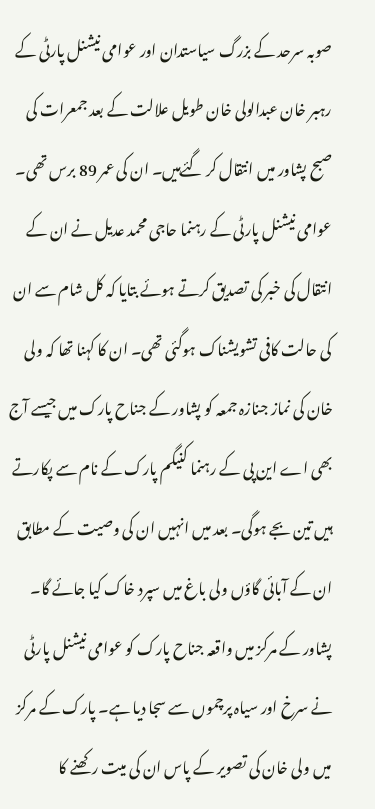صوبہ سرحد کے بزرگ سیاستدان اور عوامی نیشنل پارٹی کے رہبر خان عبدالولی خان طویل علالت کے بعد جمعرات کی صبح پشاور میں انتقال کر گئےہیں۔ ان کی عمر 89 برس تھی۔ عوامی نیشنل پارٹی کے رہنما حاجی محمد عدیل نے ان کے انتقال کی خبر کی تصدیق کرتے ہوئے بتایا کہ کل شام سے ان کی حالت کافی تشویشناک ہوگئی تھی۔ ان کا کہنا تھا کہ ولی خان کی نماز جنازہ جمعہ کو پشاور کے جناح پارک میں جیسے آج بھی اے این پی کے رہنما کنیگم پارک کے نام سے پکارتے ہیں تین بجے ہوگی۔ بعد میں انہیں ان کی وصیت کے مطابق ان کے آبائی گاؤں ولی باغ میں سپرد خاک کیا جائے گا۔ پشاور کے مرکز میں واقعہ جناح پارک کو عوامی نیشنل پارٹی نے سرخ اور سیاہ پرچموں سے سجا دیا ہے۔ پارک کے مرکز میں ولی خان کی تصویر کے پاس ان کی میت رکھنے کا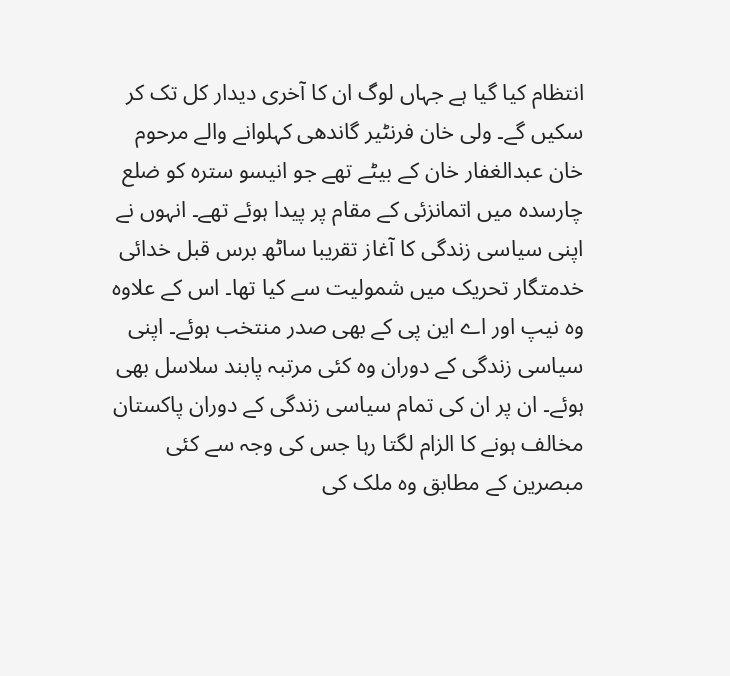انتظام کیا گیا ہے جہاں لوگ ان کا آخری دیدار کل تک کر سکیں گے۔ ولی خان فرنٹیر گاندھی کہلوانے والے مرحوم خان عبدالغفار خان کے بیٹے تھے جو انیسو سترہ کو ضلع چارسدہ میں اتمانزئی کے مقام پر پیدا ہوئے تھے۔ انہوں نے اپنی سیاسی زندگی کا آغاز تقریبا ساٹھ برس قبل خدائی خدمتگار تحریک میں شمولیت سے کیا تھا۔ اس کے علاوہ وہ نیپ اور اے این پی کے بھی صدر منتخب ہوئے۔ اپنی سیاسی زندگی کے دوران وہ کئی مرتبہ پابند سلاسل بھی ہوئے۔ ان پر ان کی تمام سیاسی زندگی کے دوران پاکستان مخالف ہونے کا الزام لگتا رہا جس کی وجہ سے کئی مبصرین کے مطابق وہ ملک کی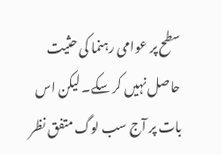سطح پر عوامی رہنما کی حثیت حاصل نہیں کر سکے۔ لیکن اس بات پر آج سب لوگ متفق نظر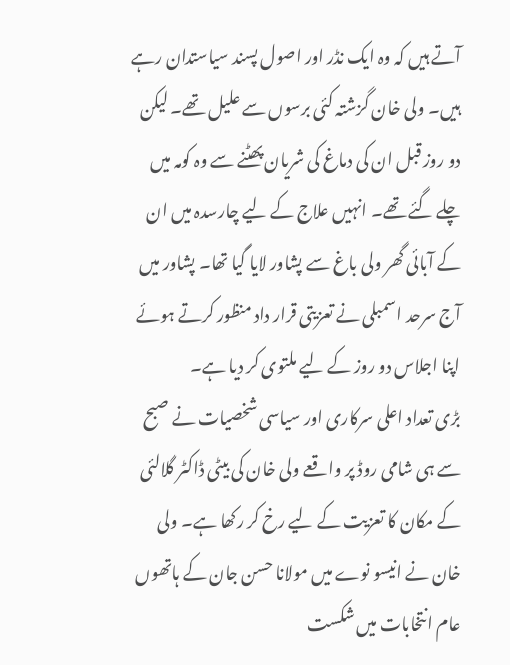آتے ہیں کہ وہ ایک نڈر اور اصول پسند سیاستدان رہے ہیں۔ ولی خان گزشتہ کئی برسوں سے علیل تھے۔ لیکن دو روز قبل ان کی دماغ کی شریان پھٹنے سے وہ کومہ میں چلے گئے تھے۔ انہیں علاج کے لیے چارسدہ میں ان کے آبائی گھر ولی باغ سے پشاور لایا گیا تھا۔ پشاور میں آج سرحد اسمبلی نے تعزیتی قرار داد منظور کرتے ہوئے اپنا اجلاس دو روز کے لیے ملتوی کر دیا ہے۔
بڑی تعداد اعلی سرکاری اور سیاسی شخصیات نے صبح سے ہی شامی روڈ پر واقعے ولی خان کی بیٹی ڈاکٹر گلالئی کے مکان کا تعزیت کے لیے رخ کر رکھا ہے۔ ولی خان نے انیسو نوے میں مولانا حسن جان کے ہاتھوں عام انتخابات میں شکست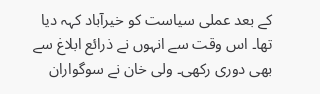کے بعد عملی سیاست کو خیرآباد کہہ دیا تھا۔ اس وقت سے انہوں نے ذرائع ابلاغ سے بھی دوری رکھی۔ ولی خان نے سوگواران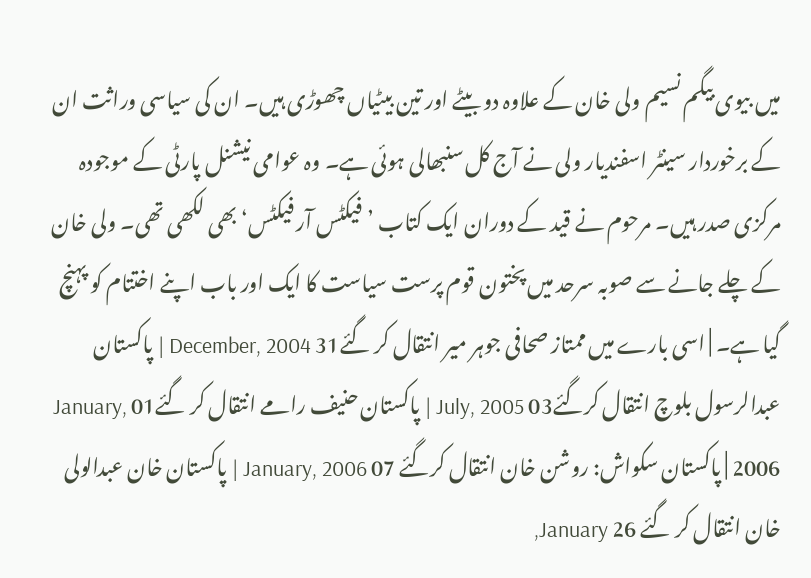میں بیوی بیگم نسیم ولی خان کے علاوہ دو بیٹے اور تین بیٹیاں چھوڑی ہیں۔ ان کی سیاسی وراثت ان کے برخوردار سینٹر اسفندیار ولی نے آج کل سنبھالی ہوئی ہے۔ وہ عوامی نیشنل پارٹی کے موجودہ مرکزی صدر ہیں۔ مرحوم نے قید کے دوران ایک کتاب ’فیکٹس آر فیکٹس‘ بھی لکھی تھی۔ ولی خان کے چلے جانے سے صوبہ سرحد میں پختون قوم پرست سیاست کا ایک اور باب اپنے اختتام کو پہنچ گیا ہے۔ | اسی بارے میں ممتاز صحافی جوہر میر انتقال کر گئے31 December, 2004 | پاکستان عبدالرسول بلوچ انتقال کرگئے03 July, 2005 | پاکستان حنیف رامے انتقال کر گئے01 January, 2006 | پاکستان سکواش: روشن خان انتقال کرگئے 07 January, 2006 | پاکستان خان عبدالولی خان انتقال کر گئے 26 January,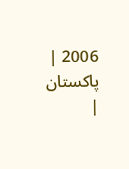2006 | پاکستان |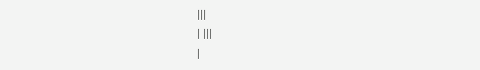|||
| |||
|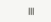|||